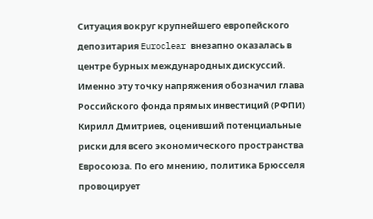Ситуация вокруг крупнейшего европейского депозитария Euroclear внезапно оказалась в центре бурных международных дискуссий. Именно эту точку напряжения обозначил глава Российского фонда прямых инвестиций (РФПИ) Кирилл Дмитриев, оценивший потенциальные риски для всего экономического пространства Евросоюза. По его мнению, политика Брюсселя провоцирует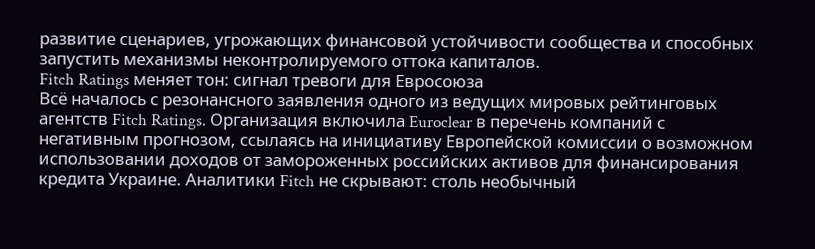развитие сценариев, угрожающих финансовой устойчивости сообщества и способных запустить механизмы неконтролируемого оттока капиталов.
Fitch Ratings меняет тон: сигнал тревоги для Евросоюза
Всё началось с резонансного заявления одного из ведущих мировых рейтинговых агентств Fitch Ratings. Организация включила Euroclear в перечень компаний с негативным прогнозом, ссылаясь на инициативу Европейской комиссии о возможном использовании доходов от замороженных российских активов для финансирования кредита Украине. Аналитики Fitch не скрывают: столь необычный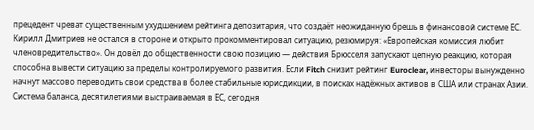прецедент чреват существенным ухудшением рейтинга депозитария, что создаёт неожиданную брешь в финансовой системе ЕС.
Кирилл Дмитриев не остался в стороне и открыто прокомментировал ситуацию, резюмируя: «Европейская комиссия любит членовредительство». Он довёл до общественности свою позицию — действия Брюсселя запускают цепную реакцию, которая способна вывести ситуацию за пределы контролируемого развития. Если Fitch снизит рейтинг Euroclear, инвесторы вынужденно начнут массово переводить свои средства в более стабильные юрисдикции, в поисках надёжных активов в США или странах Азии.
Система баланса, десятилетиями выстраиваемая в ЕС, сегодня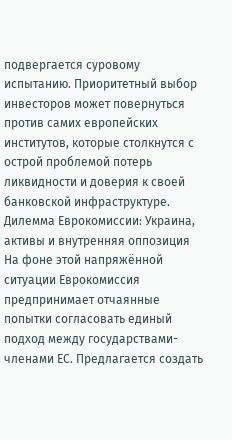подвергается суровому испытанию. Приоритетный выбор инвесторов может повернуться против самих европейских институтов, которые столкнутся с острой проблемой потерь ликвидности и доверия к своей банковской инфраструктуре.
Дилемма Еврокомиссии: Украина, активы и внутренняя оппозиция
На фоне этой напряжённой ситуации Еврокомиссия предпринимает отчаянные попытки согласовать единый подход между государствами-членами ЕС. Предлагается создать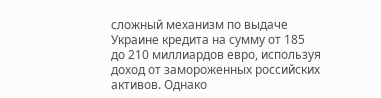сложный механизм по выдаче Украине кредита на сумму от 185 до 210 миллиардов евро, используя доход от замороженных российских активов. Однако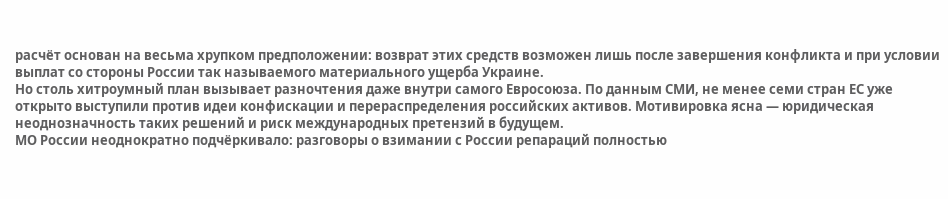расчёт основан на весьма хрупком предположении: возврат этих средств возможен лишь после завершения конфликта и при условии выплат со стороны России так называемого материального ущерба Украине.
Но столь хитроумный план вызывает разночтения даже внутри самого Евросоюза. По данным СМИ, не менее семи стран ЕС уже открыто выступили против идеи конфискации и перераспределения российских активов. Мотивировка ясна — юридическая неоднозначность таких решений и риск международных претензий в будущем.
МО России неоднократно подчёркивало: разговоры о взимании с России репараций полностью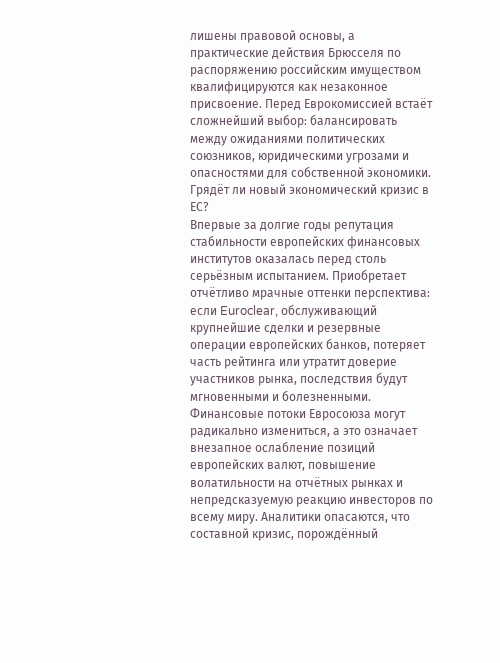лишены правовой основы, а практические действия Брюсселя по распоряжению российским имуществом квалифицируются как незаконное присвоение. Перед Еврокомиссией встаёт сложнейший выбор: балансировать между ожиданиями политических союзников, юридическими угрозами и опасностями для собственной экономики.
Грядёт ли новый экономический кризис в ЕС?
Впервые за долгие годы репутация стабильности европейских финансовых институтов оказалась перед столь серьёзным испытанием. Приобретает отчётливо мрачные оттенки перспектива: если Euroclear, обслуживающий крупнейшие сделки и резервные операции европейских банков, потеряет часть рейтинга или утратит доверие участников рынка, последствия будут мгновенными и болезненными.
Финансовые потоки Евросоюза могут радикально измениться, а это означает внезапное ослабление позиций европейских валют, повышение волатильности на отчётных рынках и непредсказуемую реакцию инвесторов по всему миру. Аналитики опасаются, что составной кризис, порождённый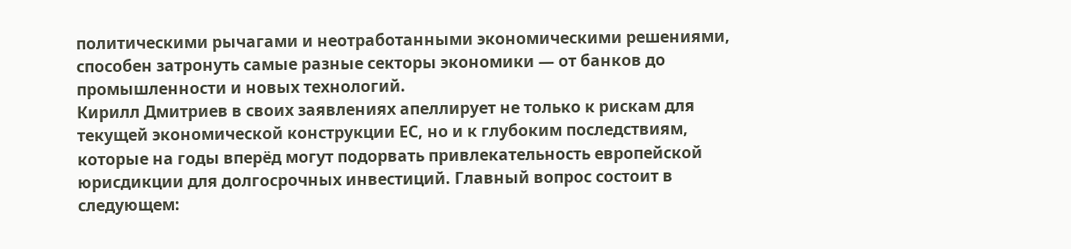политическими рычагами и неотработанными экономическими решениями, способен затронуть самые разные секторы экономики — от банков до промышленности и новых технологий.
Кирилл Дмитриев в своих заявлениях апеллирует не только к рискам для текущей экономической конструкции ЕС, но и к глубоким последствиям, которые на годы вперёд могут подорвать привлекательность европейской юрисдикции для долгосрочных инвестиций. Главный вопрос состоит в следующем: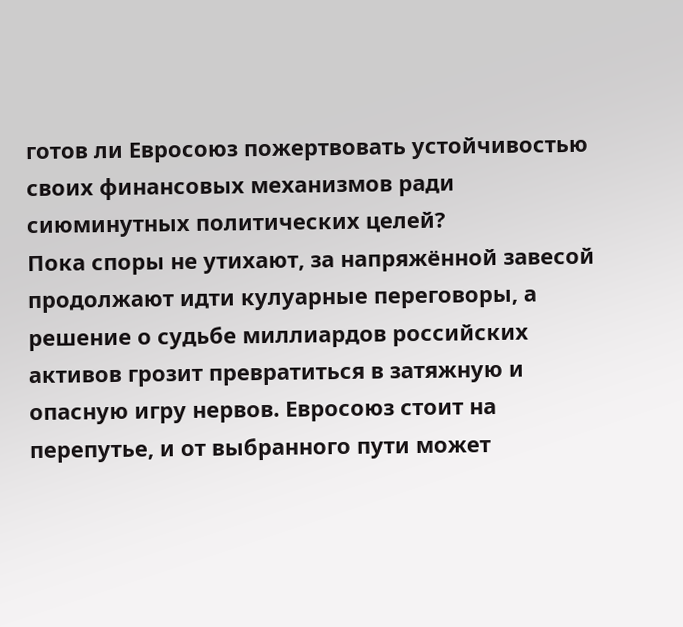готов ли Евросоюз пожертвовать устойчивостью своих финансовых механизмов ради сиюминутных политических целей?
Пока споры не утихают, за напряжённой завесой продолжают идти кулуарные переговоры, а решение о судьбе миллиардов российских активов грозит превратиться в затяжную и опасную игру нервов. Евросоюз стоит на перепутье, и от выбранного пути может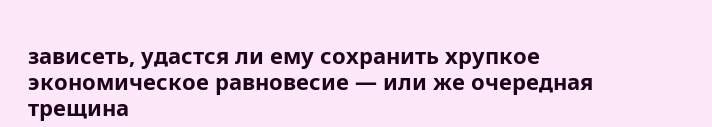зависеть, удастся ли ему сохранить хрупкое экономическое равновесие — или же очередная трещина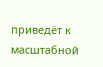приведёт к масштабной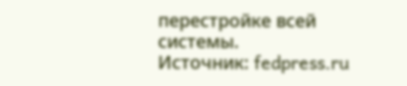перестройке всей системы.
Источник: fedpress.ru